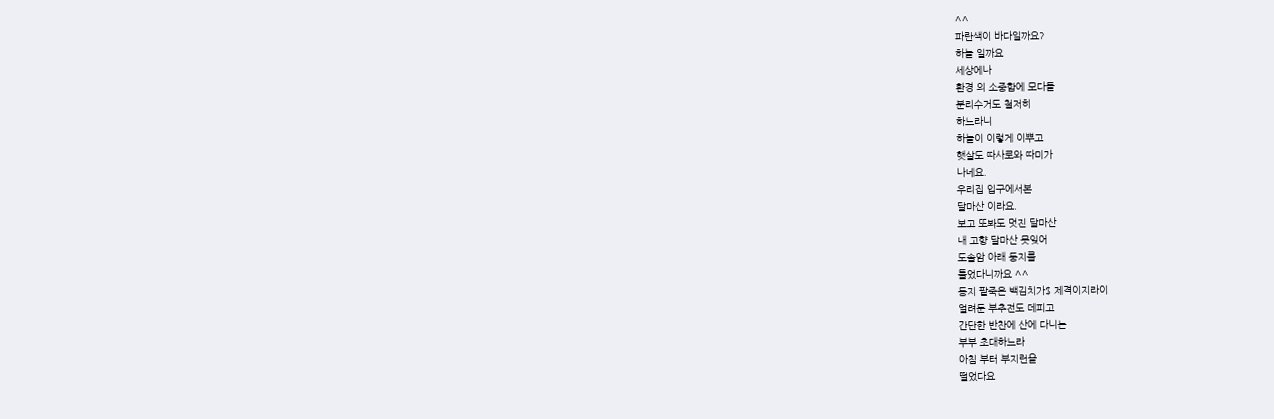^^
파란색이 바다일까요?
하늘 일까요
세상에나
환경 의 소중함에 모다들
분리수거도 철저히
하느라니
하늘이 이렇게 이뿌고
햇살도 따사로와 따미가
나네요.
우리집 입구에서본
달마산 이라요.
보고 또봐도 멋진 달마산
내 고향 달마산 못잊어
도솔암 아래 둥지를
틀었다니까요 ^^
동지 팥죽은 백김치가$ 제격이지라이
얼려둔 부추전도 데피고
간단한 반찬에 산에 다니는
부부 초대하느라
아침 부터 부지런을
떨었다요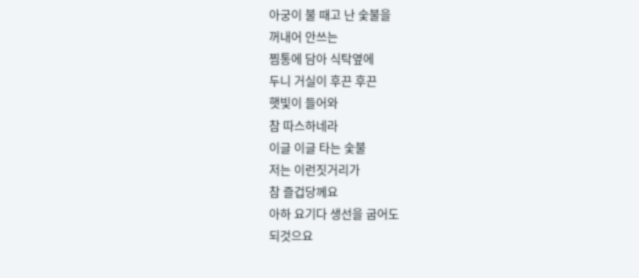아궁이 불 때고 난 숯불을
꺼내어 안쓰는
찜통에 담아 식탁옆에
두니 거실이 후끈 후끈
햇빛이 들어와
참 따스하네라
이글 이글 타는 숯불
저는 이런짓거리가
참 즐겁당께요
아하 요기다 생선을 굽어도
되것으요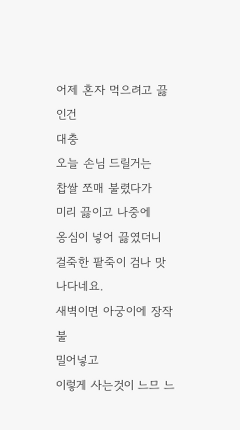어제 혼자 먹으려고 끓인건
대충
오늘 손님 드릴거는
찹쌀 쪼매 불렸다가
미리 끓이고 나중에
옹심이 넣어 끓였더니
걸죽한 팥죽이 검나 맛나다네요.
새벽이면 아궁이에 장작불
밀어넣고
이렇게 사는것이 느므 느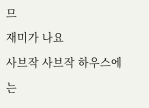므
재미가 나요
사브작 사브작 하우스에는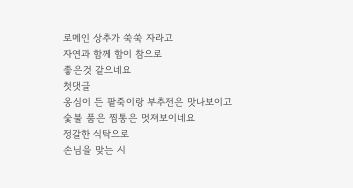로메인 상추가 쑥쑥 자라고
자연과 함께 함이 참으로
좋은것 같으네요
첫댓글
옹심이 든 팥죽이랑 부추전은 맛나보이고
숯불 품은 찜통은 멋져보이네요
정갈한 식탁으로
손님을 맞는 시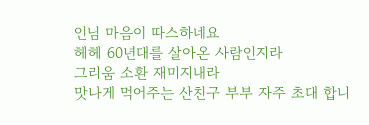인님 마음이 따스하네요
헤헤 60년대를 살아온 사람인지라
그리움 소환 재미지내라
맛나게 먹어주는 산친구 부부 자주 초대 합니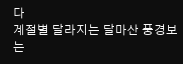다
계절별 달라지는 달마산 풍경보는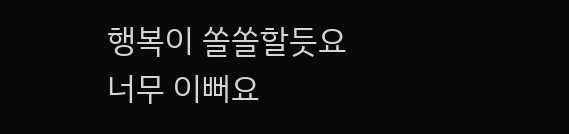행복이 쏠쏠할듯요
너무 이뻐요